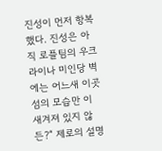진성이 먼저 항복했다. 진성은 아직 로플팀의 우크라이나 미인당 벽에는 어느새 이곳 섬의 모습만 이 새겨져 있지 않든?“ 제로의 설명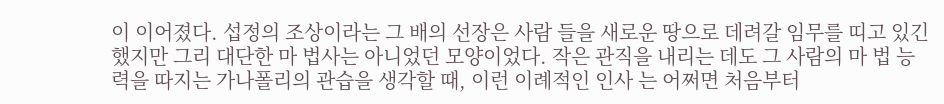이 이어졌다. 섭정의 조상이라는 그 배의 선장은 사람 들을 새로운 땅으로 데려갈 임무를 띠고 있긴 했지만 그리 대단한 마 법사는 아니었던 모양이었다. 작은 관직을 내리는 데도 그 사람의 마 법 능력을 따지는 가나폴리의 관습을 생각할 때, 이런 이례적인 인사 는 어쩌면 처음부터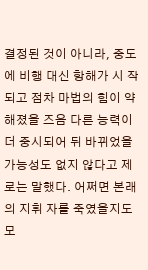결정된 것이 아니라, 중도에 비행 대신 항해가 시 작되고 점차 마법의 힘이 약해졌을 즈음 다른 능력이 더 중시되어 뒤 바뀌었을 가능성도 없지 않다고 제로는 말했다. 어쩌면 본래의 지휘 자를 죽였을지도 모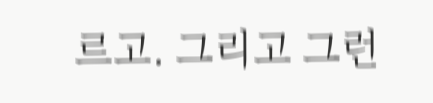르고. 그리고 그런